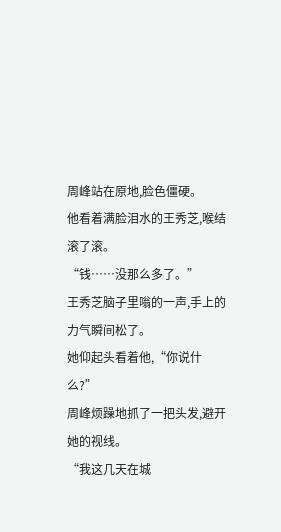周峰站在原地,脸色僵硬。
他看着满脸泪水的王秀芝,喉结滚了滚。
“钱……没那么多了。”
王秀芝脑子里嗡的一声,手上的力气瞬间松了。
她仰起头看着他,“你说什么?”
周峰烦躁地抓了一把头发,避开她的视线。
“我这几天在城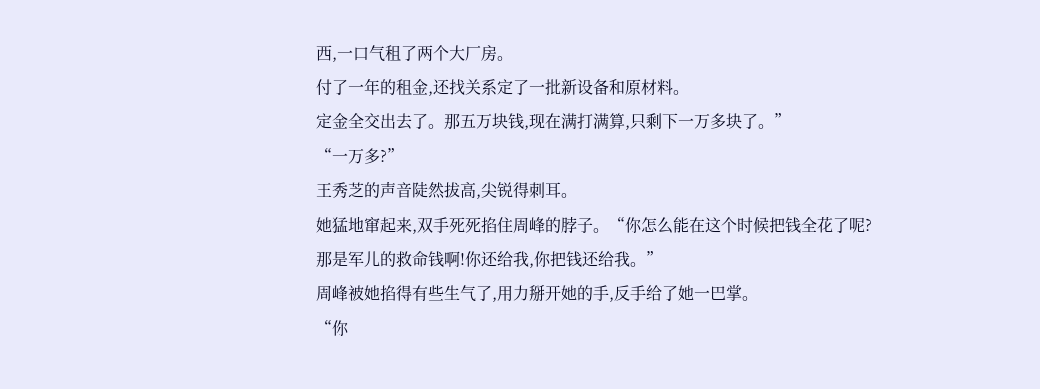西,一口气租了两个大厂房。
付了一年的租金,还找关系定了一批新设备和原材料。
定金全交出去了。那五万块钱,现在满打满算,只剩下一万多块了。”
“一万多?”
王秀芝的声音陡然拔高,尖锐得刺耳。
她猛地窜起来,双手死死掐住周峰的脖子。“你怎么能在这个时候把钱全花了呢?
那是军儿的救命钱啊!你还给我,你把钱还给我。”
周峰被她掐得有些生气了,用力掰开她的手,反手给了她一巴掌。
“你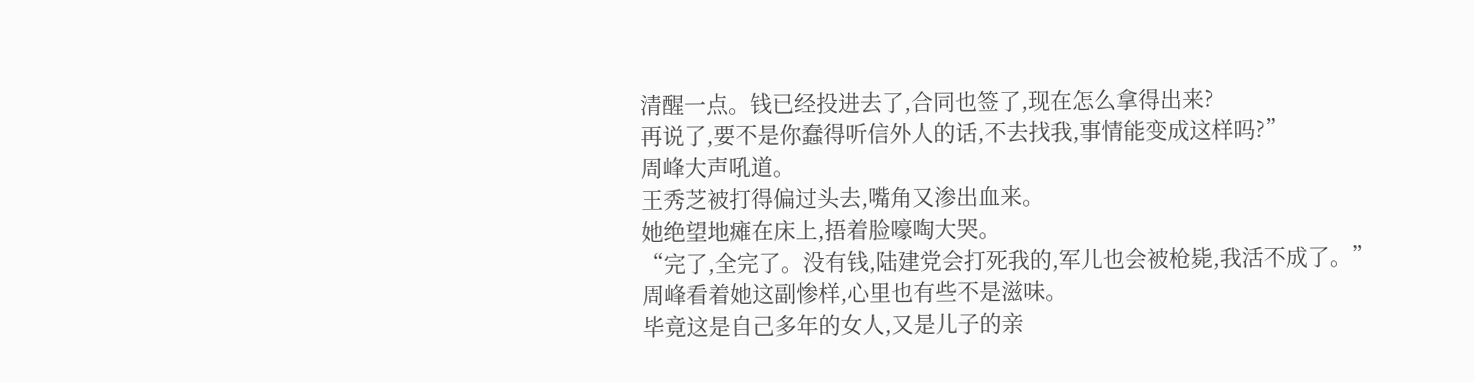清醒一点。钱已经投进去了,合同也签了,现在怎么拿得出来?
再说了,要不是你蠢得听信外人的话,不去找我,事情能变成这样吗?”
周峰大声吼道。
王秀芝被打得偏过头去,嘴角又渗出血来。
她绝望地瘫在床上,捂着脸嚎啕大哭。
“完了,全完了。没有钱,陆建党会打死我的,军儿也会被枪毙,我活不成了。”
周峰看着她这副惨样,心里也有些不是滋味。
毕竟这是自己多年的女人,又是儿子的亲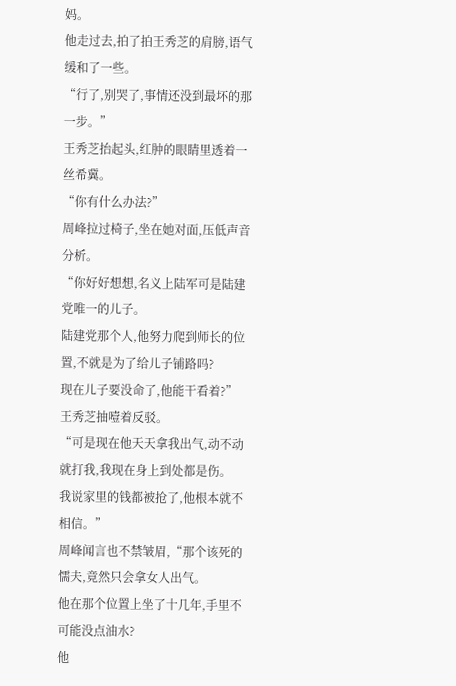妈。
他走过去,拍了拍王秀芝的肩膀,语气缓和了一些。
“行了,别哭了,事情还没到最坏的那一步。”
王秀芝抬起头,红肿的眼睛里透着一丝希冀。
“你有什么办法?”
周峰拉过椅子,坐在她对面,压低声音分析。
“你好好想想,名义上陆军可是陆建党唯一的儿子。
陆建党那个人,他努力爬到师长的位置,不就是为了给儿子铺路吗?
现在儿子要没命了,他能干看着?”
王秀芝抽噎着反驳。
“可是现在他天天拿我出气,动不动就打我,我现在身上到处都是伤。
我说家里的钱都被抢了,他根本就不相信。”
周峰闻言也不禁皱眉,“那个该死的懦夫,竟然只会拿女人出气。
他在那个位置上坐了十几年,手里不可能没点油水?
他